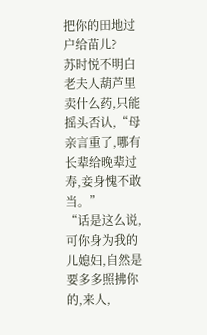把你的田地过户给苗儿?
苏时悦不明白老夫人葫芦里卖什么药,只能摇头否认,“母亲言重了,哪有长辈给晚辈过寿,妾身愧不敢当。”
“话是这么说,可你身为我的儿媳妇,自然是要多多照拂你的,来人,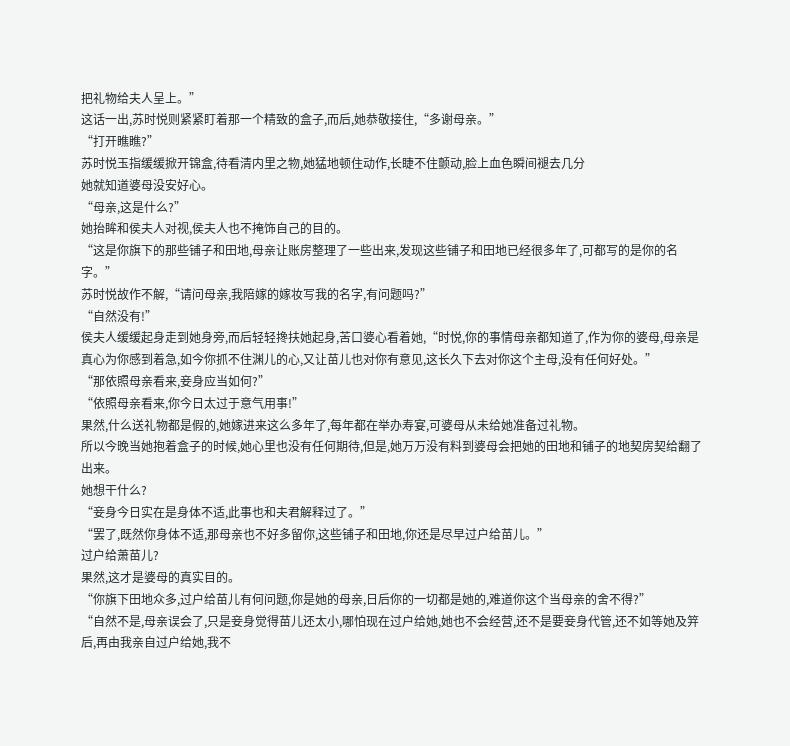把礼物给夫人呈上。”
这话一出,苏时悦则紧紧盯着那一个精致的盒子,而后,她恭敬接住,“多谢母亲。”
“打开瞧瞧?”
苏时悦玉指缓缓掀开锦盒,待看清内里之物,她猛地顿住动作,长睫不住颤动,脸上血色瞬间褪去几分
她就知道婆母没安好心。
“母亲,这是什么?”
她抬眸和侯夫人对视,侯夫人也不掩饰自己的目的。
“这是你旗下的那些铺子和田地,母亲让账房整理了一些出来,发现这些铺子和田地已经很多年了,可都写的是你的名字。”
苏时悦故作不解,“请问母亲,我陪嫁的嫁妆写我的名字,有问题吗?”
“自然没有!”
侯夫人缓缓起身走到她身旁,而后轻轻搀扶她起身,苦口婆心看着她,“时悦,你的事情母亲都知道了,作为你的婆母,母亲是真心为你感到着急,如今你抓不住渊儿的心,又让苗儿也对你有意见,这长久下去对你这个主母,没有任何好处。”
“那依照母亲看来,妾身应当如何?”
“依照母亲看来,你今日太过于意气用事!”
果然,什么送礼物都是假的,她嫁进来这么多年了,每年都在举办寿宴,可婆母从未给她准备过礼物。
所以今晚当她抱着盒子的时候,她心里也没有任何期待,但是,她万万没有料到婆母会把她的田地和铺子的地契房契给翻了出来。
她想干什么?
“妾身今日实在是身体不适,此事也和夫君解释过了。”
“罢了,既然你身体不适,那母亲也不好多留你,这些铺子和田地,你还是尽早过户给苗儿。”
过户给萧苗儿?
果然,这才是婆母的真实目的。
“你旗下田地众多,过户给苗儿有何问题,你是她的母亲,日后你的一切都是她的,难道你这个当母亲的舍不得?”
“自然不是,母亲误会了,只是妾身觉得苗儿还太小,哪怕现在过户给她,她也不会经营,还不是要妾身代管,还不如等她及笄后,再由我亲自过户给她,我不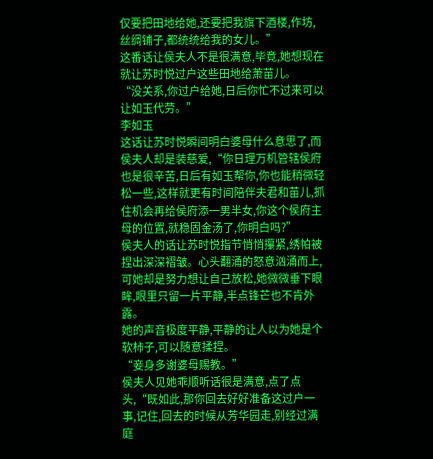仅要把田地给她,还要把我旗下酒楼,作坊,丝绸铺子,都统统给我的女儿。”
这番话让侯夫人不是很满意,毕竟,她想现在就让苏时悦过户这些田地给萧苗儿。
“没关系,你过户给她,日后你忙不过来可以让如玉代劳。”
李如玉
这话让苏时悦瞬间明白婆母什么意思了,而侯夫人却是装慈爱,“你日理万机管辖侯府也是很辛苦,日后有如玉帮你,你也能稍微轻松一些,这样就更有时间陪伴夫君和苗儿,抓住机会再给侯府添一男半女,你这个侯府主母的位置,就稳固金汤了,你明白吗?”
侯夫人的话让苏时悦指节悄悄攥紧,绣帕被捏出深深褶皱。心头翻涌的怒意汹涌而上,可她却是努力想让自己放松,她微微垂下眼眸,眼里只留一片平静,半点锋芒也不肯外露。
她的声音极度平静,平静的让人以为她是个软柿子,可以随意揉捏。
“妾身多谢婆母赐教。”
侯夫人见她乖顺听话很是满意,点了点头,“既如此,那你回去好好准备这过户一事,记住,回去的时候从芳华园走,别经过满庭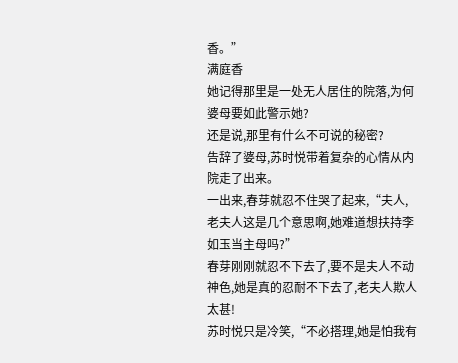香。”
满庭香
她记得那里是一处无人居住的院落,为何婆母要如此警示她?
还是说,那里有什么不可说的秘密?
告辞了婆母,苏时悦带着复杂的心情从内院走了出来。
一出来,春芽就忍不住哭了起来,“夫人,老夫人这是几个意思啊,她难道想扶持李如玉当主母吗?”
春芽刚刚就忍不下去了,要不是夫人不动神色,她是真的忍耐不下去了,老夫人欺人太甚!
苏时悦只是冷笑,“不必搭理,她是怕我有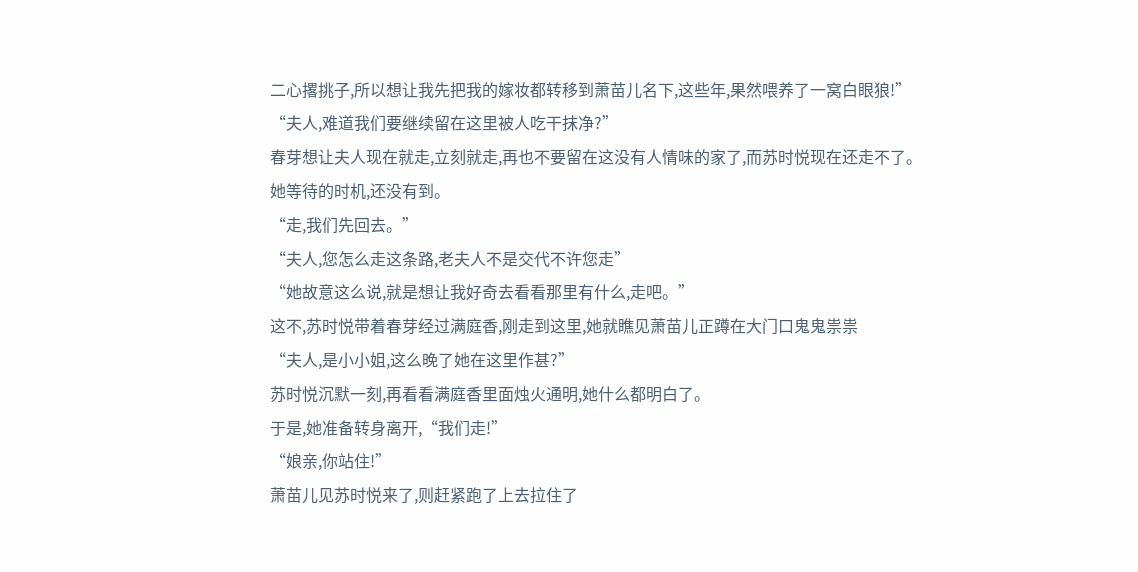二心撂挑子,所以想让我先把我的嫁妆都转移到萧苗儿名下,这些年,果然喂养了一窝白眼狼!”
“夫人,难道我们要继续留在这里被人吃干抹净?”
春芽想让夫人现在就走,立刻就走,再也不要留在这没有人情味的家了,而苏时悦现在还走不了。
她等待的时机,还没有到。
“走,我们先回去。”
“夫人,您怎么走这条路,老夫人不是交代不许您走”
“她故意这么说,就是想让我好奇去看看那里有什么,走吧。”
这不,苏时悦带着春芽经过满庭香,刚走到这里,她就瞧见萧苗儿正蹲在大门口鬼鬼祟祟
“夫人,是小小姐,这么晚了她在这里作甚?”
苏时悦沉默一刻,再看看满庭香里面烛火通明,她什么都明白了。
于是,她准备转身离开,“我们走!”
“娘亲,你站住!”
萧苗儿见苏时悦来了,则赶紧跑了上去拉住了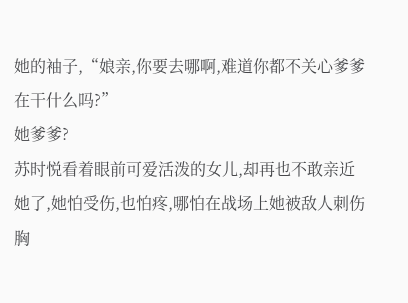她的袖子,“娘亲,你要去哪啊,难道你都不关心爹爹在干什么吗?”
她爹爹?
苏时悦看着眼前可爱活泼的女儿,却再也不敢亲近她了,她怕受伤,也怕疼,哪怕在战场上她被敌人刺伤胸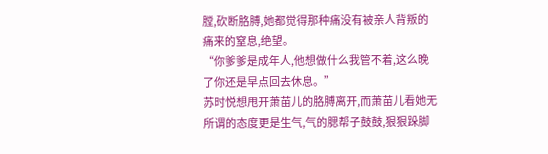膛,砍断胳膊,她都觉得那种痛没有被亲人背叛的痛来的窒息,绝望。
“你爹爹是成年人,他想做什么我管不着,这么晚了你还是早点回去休息。”
苏时悦想甩开萧苗儿的胳膊离开,而萧苗儿看她无所谓的态度更是生气,气的腮帮子鼓鼓,狠狠跺脚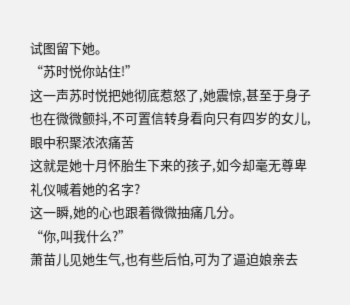试图留下她。
“苏时悦你站住!”
这一声苏时悦把她彻底惹怒了,她震惊,甚至于身子也在微微颤抖,不可置信转身看向只有四岁的女儿,眼中积聚浓浓痛苦
这就是她十月怀胎生下来的孩子,如今却毫无尊卑礼仪喊着她的名字?
这一瞬,她的心也跟着微微抽痛几分。
“你,叫我什么?”
萧苗儿见她生气,也有些后怕,可为了逼迫娘亲去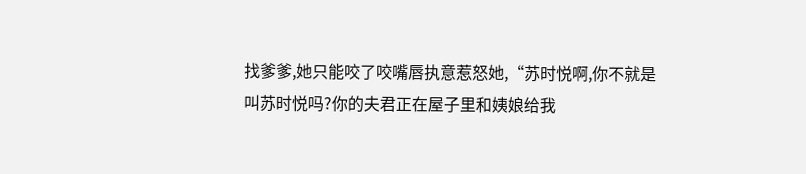找爹爹,她只能咬了咬嘴唇执意惹怒她,“苏时悦啊,你不就是叫苏时悦吗?你的夫君正在屋子里和姨娘给我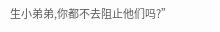生小弟弟,你都不去阻止他们吗?”